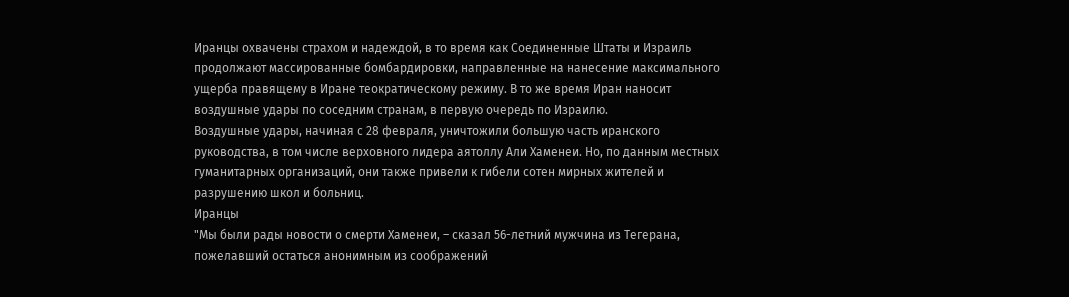Иранцы охвачены страхом и надеждой, в то время как Соединенные Штаты и Израиль продолжают массированные бомбардировки, направленные на нанесение максимального ущерба правящему в Иране теократическому режиму. В то же время Иран наносит воздушные удары по соседним странам, в первую очередь по Израилю.
Воздушные удары, начиная с 28 февраля, уничтожили большую часть иранского руководства, в том числе верховного лидера аятоллу Али Хаменеи. Но, по данным местных гуманитарных организаций, они также привели к гибели сотен мирных жителей и разрушению школ и больниц.
Иранцы
"Мы были рады новости о смерти Хаменеи, – сказал 56-летний мужчина из Тегерана, пожелавший остаться анонимным из соображений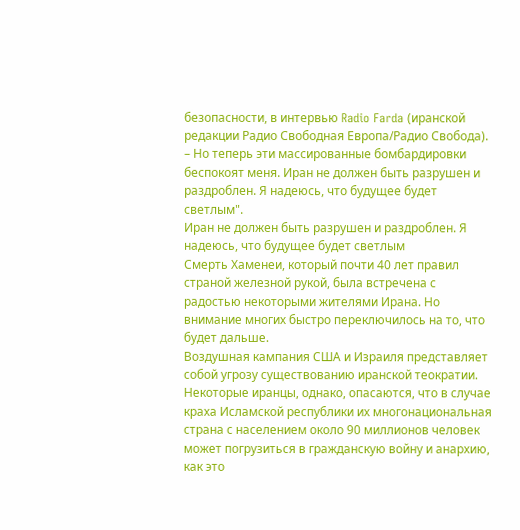безопасности, в интервью Radio Farda (иранской редакции Радио Свободная Европа/Радио Свобода). – Но теперь эти массированные бомбардировки беспокоят меня. Иран не должен быть разрушен и раздроблен. Я надеюсь, что будущее будет светлым".
Иран не должен быть разрушен и раздроблен. Я надеюсь, что будущее будет светлым
Смерть Хаменеи, который почти 40 лет правил страной железной рукой, была встречена с радостью некоторыми жителями Ирана. Но внимание многих быстро переключилось на то, что будет дальше.
Воздушная кампания США и Израиля представляет собой угрозу существованию иранской теократии. Некоторые иранцы, однако, опасаются, что в случае краха Исламской республики их многонациональная страна с населением около 90 миллионов человек может погрузиться в гражданскую войну и анархию, как это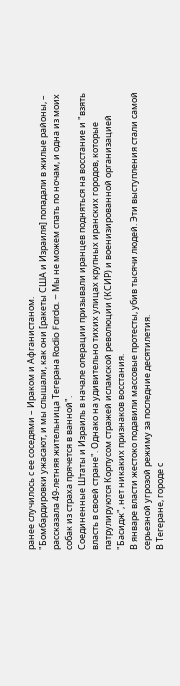ранее случилось с ее соседями – Ираком и Афганистаном.
"Бомбардировки ужасают, и мы слышали, как они [ракеты США и Израиля] попадали в жилые районы, – рассказала 49-летняя жительница Тегерана Radio Farda. – Мы не можем спать по ночам, и одна из моих собак из страха прячется в ванной".
Соединенные Штаты и Израиль в начале операции призывали иранцев подняться на восстание и "взять власть в своей стране". Однако на удивительно тихих улицах крупных иранских городов, которые патрулируются Корпусом стражей исламской революции (КСИР) и военизированной организацией "Басидж", нет никаких признаков восстания.
В январе власти жестоко подавили массовые протесты, убив тысячи людей. Эти выступления стали самой серьезной угрозой режиму за последние десятилетия.
В Тегеране, городе с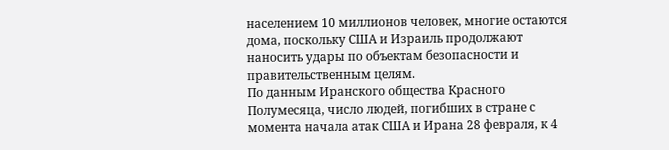населением 10 миллионов человек, многие остаются дома, поскольку США и Израиль продолжают наносить удары по объектам безопасности и правительственным целям.
По данным Иранского общества Красного Полумесяца, число людей, погибших в стране с момента начала атак США и Ирана 28 февраля, к 4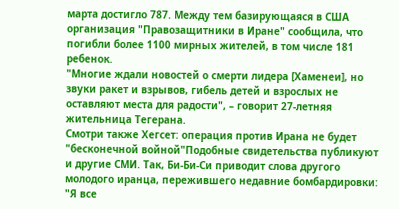марта достигло 787. Между тем базирующаяся в США организация "Правозащитники в Иране" сообщила, что погибли более 1100 мирных жителей, в том числе 181 ребенок.
"Многие ждали новостей о смерти лидера [Хаменеи], но звуки ракет и взрывов, гибель детей и взрослых не оставляют места для радости", – говорит 27-летняя жительница Тегерана.
Смотри также Хегсет: операция против Ирана не будет "бесконечной войной"Подобные свидетельства публикуют и другие СМИ. Так, Би-Би-Си приводит слова другого молодого иранца, пережившего недавние бомбардировки: "Я все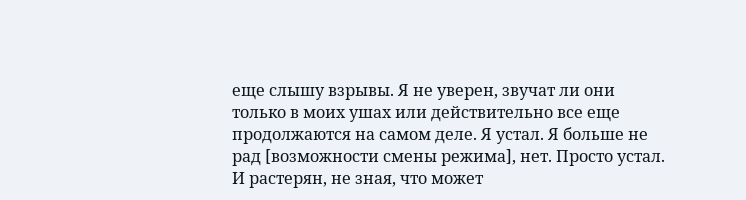еще слышу взрывы. Я не уверен, звучат ли они только в моих ушах или действительно все еще продолжаются на самом деле. Я устал. Я больше не рад [возможности смены режима], нет. Просто устал. И растерян, не зная, что может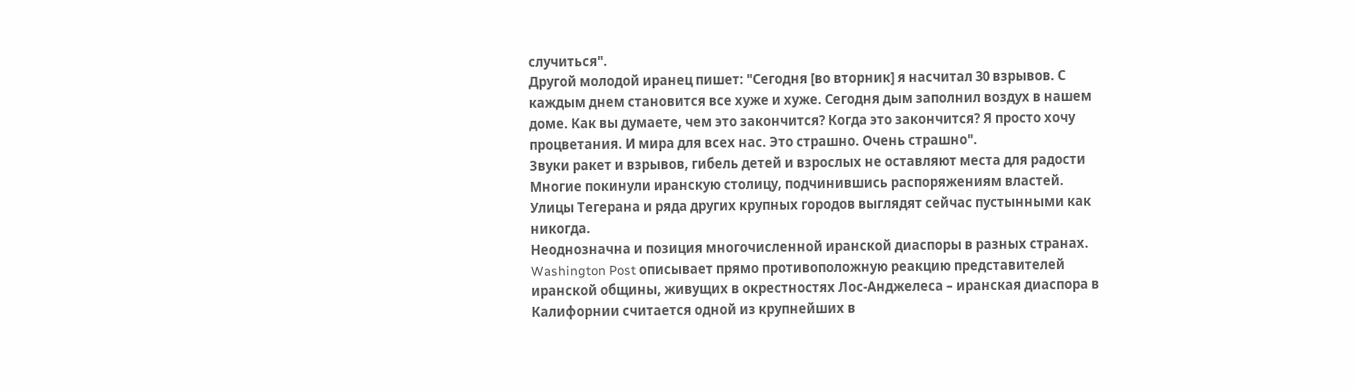случиться".
Другой молодой иранец пишет: "Сегодня [во вторник] я насчитал 30 взрывов. С каждым днем становится все хуже и хуже. Сегодня дым заполнил воздух в нашем доме. Как вы думаете, чем это закончится? Когда это закончится? Я просто хочу процветания. И мира для всех нас. Это страшно. Очень страшно".
Звуки ракет и взрывов, гибель детей и взрослых не оставляют места для радости
Многие покинули иранскую столицу, подчинившись распоряжениям властей. Улицы Тегерана и ряда других крупных городов выглядят сейчас пустынными как никогда.
Неоднозначна и позиция многочисленной иранской диаспоры в разных странах. Washington Post описывает прямо противоположную реакцию представителей иранской общины, живущих в окрестностях Лос-Анджелеса – иранская диаспора в Калифорнии считается одной из крупнейших в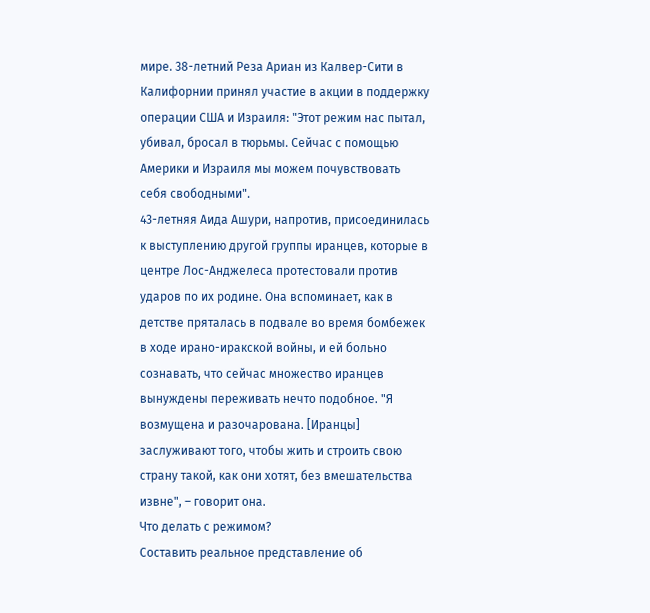мире. 38-летний Реза Ариан из Калвер-Сити в Калифорнии принял участие в акции в поддержку операции США и Израиля: "Этот режим нас пытал, убивал, бросал в тюрьмы. Сейчас с помощью Америки и Израиля мы можем почувствовать себя свободными".
43-летняя Аида Ашури, напротив, присоединилась к выступлению другой группы иранцев, которые в центре Лос-Анджелеса протестовали против ударов по их родине. Она вспоминает, как в детстве пряталась в подвале во время бомбежек в ходе ирано-иракской войны, и ей больно сознавать, что сейчас множество иранцев вынуждены переживать нечто подобное. "Я возмущена и разочарована. [Иранцы] заслуживают того, чтобы жить и строить свою страну такой, как они хотят, без вмешательства извне", – говорит она.
Что делать с режимом?
Составить реальное представление об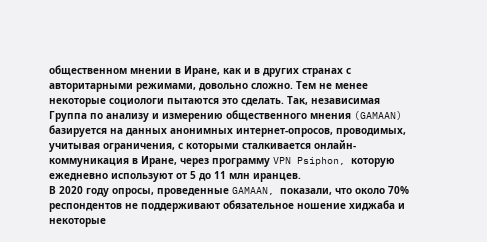общественном мнении в Иране, как и в других странах с авторитарными режимами, довольно сложно. Тем не менее некоторые социологи пытаются это сделать. Так, независимая Группа по анализу и измерению общественного мнения (GAMAAN) базируется на данных анонимных интернет-опросов, проводимых, учитывая ограничения, с которыми сталкивается онлайн-коммуникация в Иране, через программу VPN Psiphon, которую ежедневно используют от 5 до 11 млн иранцев.
В 2020 году опросы, проведенные GAMAAN, показали, что около 70% респондентов не поддерживают обязательное ношение хиджаба и некоторые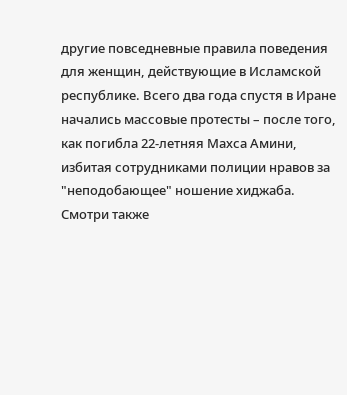другие повседневные правила поведения для женщин, действующие в Исламской республике. Всего два года спустя в Иране начались массовые протесты – после того, как погибла 22-летняя Махса Амини, избитая сотрудниками полиции нравов за "неподобающее" ношение хиджаба.
Смотри также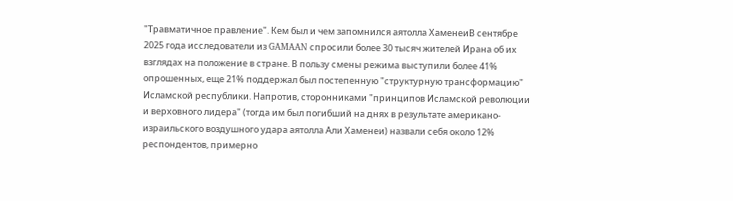"Травматичное правление". Кем был и чем запомнился аятолла ХаменеиВ сентябре 2025 года исследователи из GAMAAN спросили более 30 тысяч жителей Ирана об их взглядах на положение в стране. В пользу смены режима выступили более 41% опрошенных, еще 21% поддержал был постепенную "структурную трансформацию" Исламской республики. Напротив, сторонниками "принципов Исламской революции и верховного лидера" (тогда им был погибший на днях в результате американо-израильского воздушного удара аятолла Али Хаменеи) назвали себя около 12% респондентов, примерно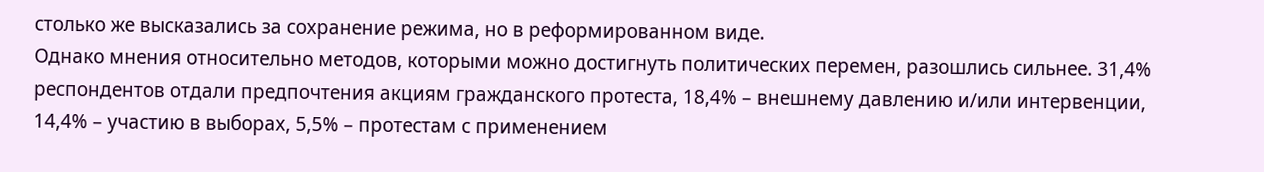столько же высказались за сохранение режима, но в реформированном виде.
Однако мнения относительно методов, которыми можно достигнуть политических перемен, разошлись сильнее. 31,4% респондентов отдали предпочтения акциям гражданского протеста, 18,4% – внешнему давлению и/или интервенции, 14,4% – участию в выборах, 5,5% – протестам с применением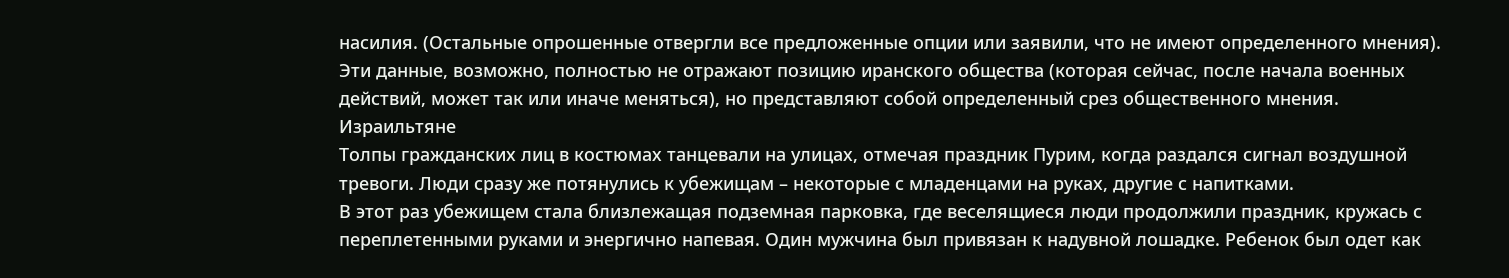насилия. (Остальные опрошенные отвергли все предложенные опции или заявили, что не имеют определенного мнения).
Эти данные, возможно, полностью не отражают позицию иранского общества (которая сейчас, после начала военных действий, может так или иначе меняться), но представляют собой определенный срез общественного мнения.
Израильтяне
Толпы гражданских лиц в костюмах танцевали на улицах, отмечая праздник Пурим, когда раздался сигнал воздушной тревоги. Люди сразу же потянулись к убежищам – некоторые с младенцами на руках, другие с напитками.
В этот раз убежищем стала близлежащая подземная парковка, где веселящиеся люди продолжили праздник, кружась с переплетенными руками и энергично напевая. Один мужчина был привязан к надувной лошадке. Ребенок был одет как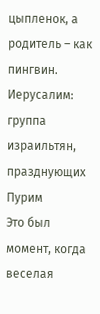цыпленок, а родитель – как пингвин.
Иерусалим: группа израильтян, празднующих Пурим
Это был момент, когда веселая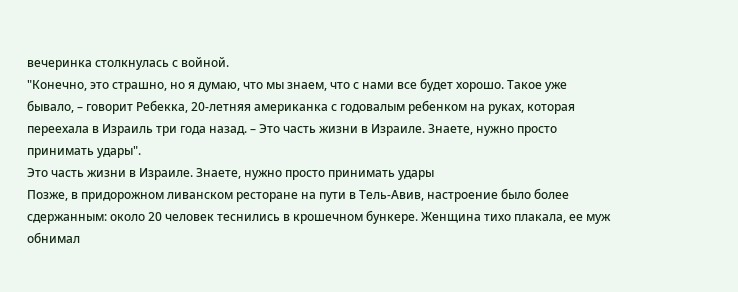вечеринка столкнулась с войной.
"Конечно, это страшно, но я думаю, что мы знаем, что с нами все будет хорошо. Такое уже бывало, – говорит Ребекка, 20-летняя американка с годовалым ребенком на руках, которая переехала в Израиль три года назад. – Это часть жизни в Израиле. Знаете, нужно просто принимать удары".
Это часть жизни в Израиле. Знаете, нужно просто принимать удары
Позже, в придорожном ливанском ресторане на пути в Тель-Авив, настроение было более сдержанным: около 20 человек теснились в крошечном бункере. Женщина тихо плакала, ее муж обнимал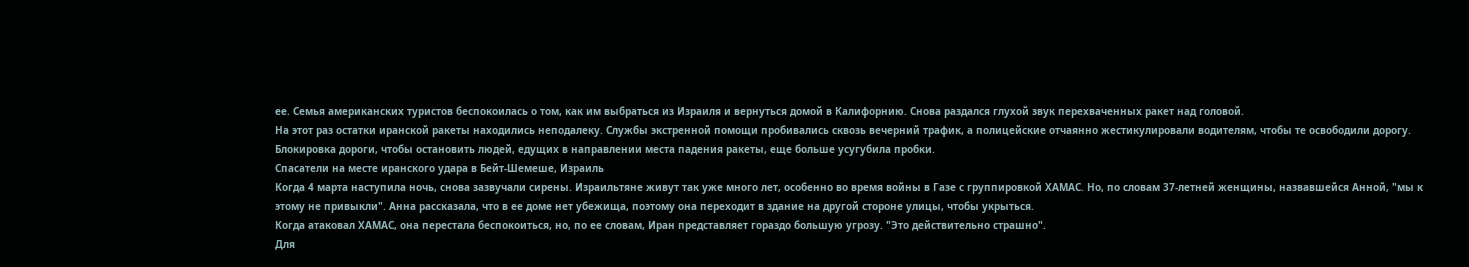ее. Семья американских туристов беспокоилась о том, как им выбраться из Израиля и вернуться домой в Калифорнию. Снова раздался глухой звук перехваченных ракет над головой.
На этот раз остатки иранской ракеты находились неподалеку. Службы экстренной помощи пробивались сквозь вечерний трафик, а полицейские отчаянно жестикулировали водителям, чтобы те освободили дорогу. Блокировка дороги, чтобы остановить людей, едущих в направлении места падения ракеты, еще больше усугубила пробки.
Спасатели на месте иранского удара в Бейт-Шемеше, Израиль
Когда 4 марта наступила ночь, снова зазвучали сирены. Израильтяне живут так уже много лет, особенно во время войны в Газе с группировкой ХАМАС. Но, по словам 37-летней женщины, назвавшейся Анной, "мы к этому не привыкли". Анна рассказала, что в ее доме нет убежища, поэтому она переходит в здание на другой стороне улицы, чтобы укрыться.
Когда атаковал ХАМАС, она перестала беспокоиться, но, по ее словам, Иран представляет гораздо большую угрозу. "Это действительно страшно".
Для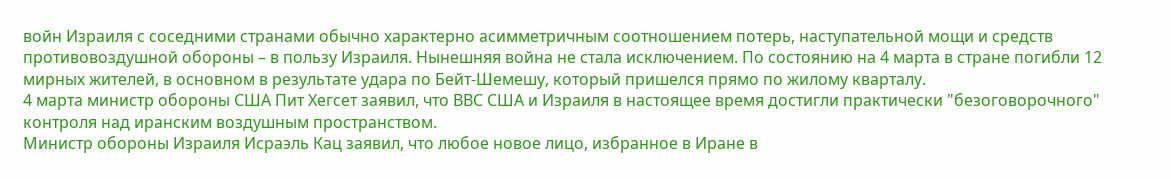войн Израиля с соседними странами обычно характерно асимметричным соотношением потерь, наступательной мощи и средств противовоздушной обороны – в пользу Израиля. Нынешняя война не стала исключением. По состоянию на 4 марта в стране погибли 12 мирных жителей, в основном в результате удара по Бейт-Шемешу, который пришелся прямо по жилому кварталу.
4 марта министр обороны США Пит Хегсет заявил, что ВВС США и Израиля в настоящее время достигли практически "безоговорочного" контроля над иранским воздушным пространством.
Министр обороны Израиля Исраэль Кац заявил, что любое новое лицо, избранное в Иране в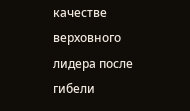качестве верховного лидера после гибели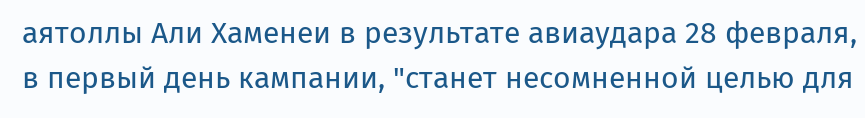аятоллы Али Хаменеи в результате авиаудара 28 февраля, в первый день кампании, "станет несомненной целью для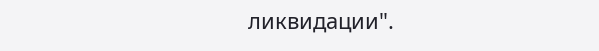ликвидации".